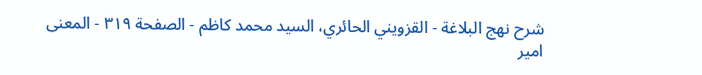شرح نهج البلاغة - القزويني الحائري، السيد محمد كاظم - الصفحة ٣١٩ - المعنى
امير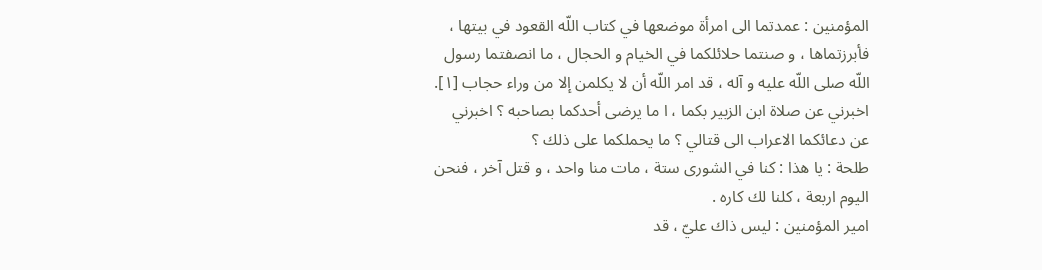المؤمنين : عمدتما الى امرأة موضعها في كتاب اللّه القعود في بيتها ،
فأبرزتماها ، و صنتما حلائلكما في الخيام و الحجال ، ما انصفتما رسول اللّه صلى اللّه عليه و آله ، قد امر اللّه أن لا يكلمن إلا من وراء حجاب [١].
اخبرني عن صلاة ابن الزبير بكما ، ا ما يرضى أحدكما بصاحبه ؟ اخبرني عن دعائكما الاعراب الى قتالي ؟ ما يحملكما على ذلك ؟
طلحة : يا هذا : كنا في الشورى ستة ، مات منا واحد ، و قتل آخر ، فنحن اليوم اربعة ، كلنا لك كاره .
امير المؤمنين : ليس ذاك عليّ ، قد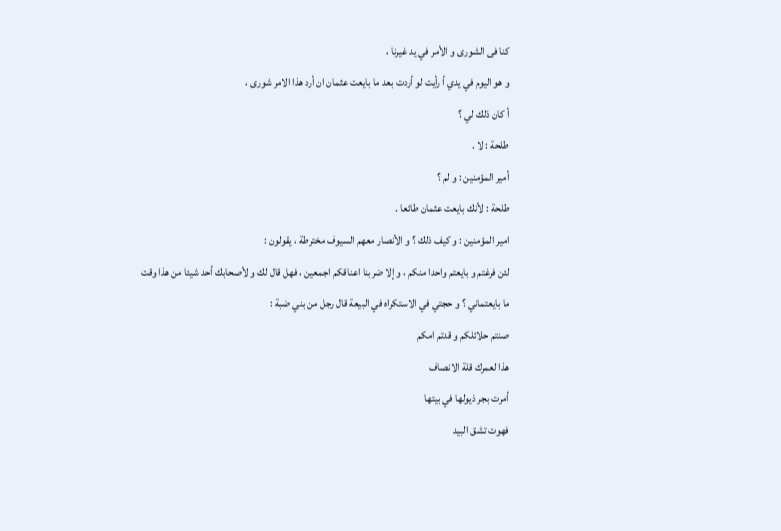كنا فى الشورى و الأمر في يد غيرنا ،
و هو اليوم في يدي أ رأيت لو أردت بعد ما بايعت عثمان ان أرد هذا الامر شورى ،
أ كان ذلك لي ؟
طلحة : لا .
أمير المؤمنين : و لم ؟
طلحة : لأنك بايعت عثمان طائعا .
امير المؤمنين : و كيف ذلك ؟ و الأنصار معهم السيوف مخترطة ، يقولون :
لئن فرغتم و بايعتم واحدا منكم ، و إلا ضربنا اعناقكم اجمعين ، فهل قال لك و لأصحابك أحد شيئا من هذا وقت ما بايعتماني ؟ و حجتي في الاستكراه في البيعة قال رجل من بني ضبة :
صنتم حلائلكم و قدتم امكم
هذا لعمرك قلة الانصاف
أمرت بجر ذيولها في بيتها
فهوت تشق البيد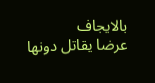بالايجاف
عرضا يقاتل دونها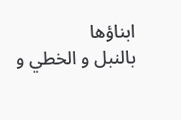ابناؤها
بالنبل و الخطي و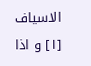الاسياف
[١] و اذا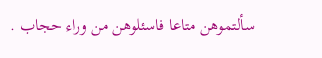سألتموهن متاعا فاسئلوهن من وراء حجاب .